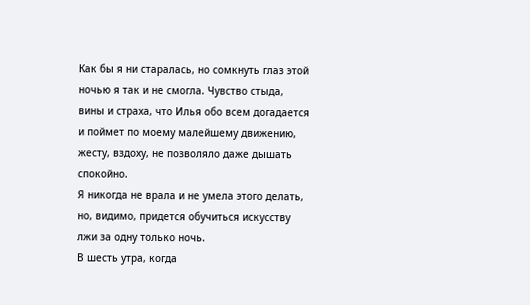Как бы я ни старалась, но сомкнуть глаз этой ночью я так и не смогла. Чувство стыда, вины и страха, что Илья обо всем догадается и поймет по моему малейшему движению, жесту, вздоху, не позволяло даже дышать спокойно.
Я никогда не врала и не умела этого делать, но, видимо, придется обучиться искусству лжи за одну только ночь.
В шесть утра, когда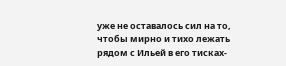уже не оставалось сил на то, чтобы мирно и тихо лежать рядом с Ильей в его тисках-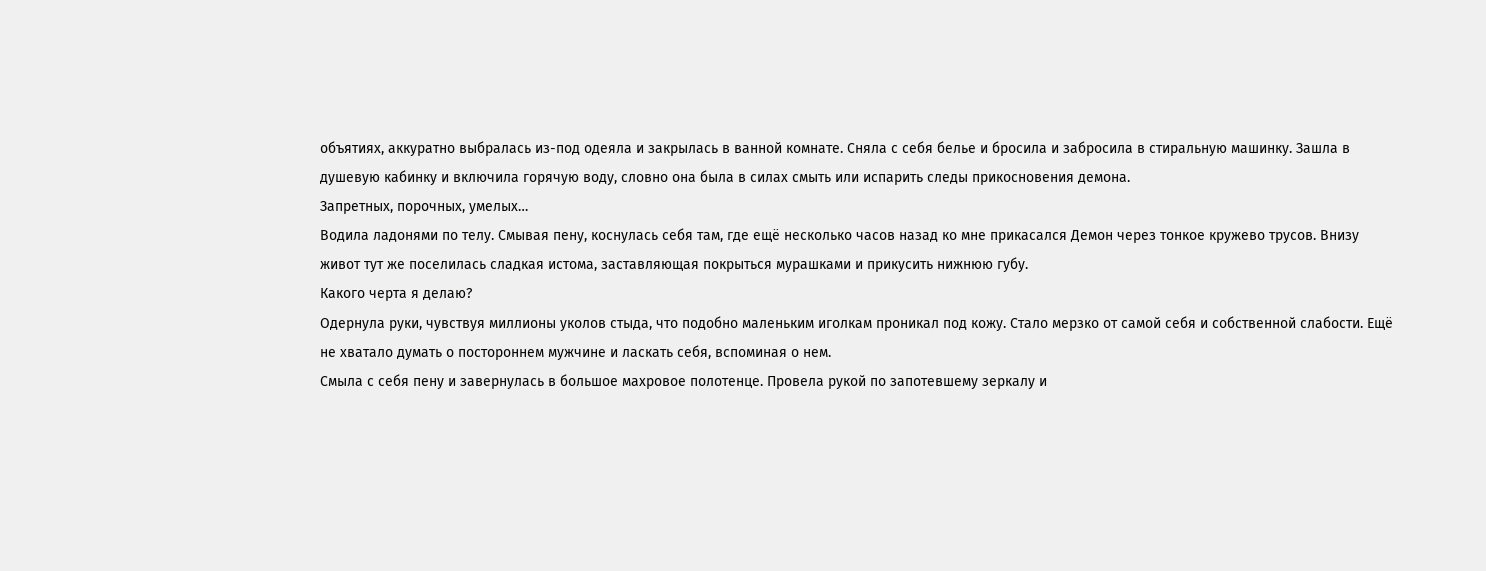объятиях, аккуратно выбралась из-под одеяла и закрылась в ванной комнате. Сняла с себя белье и бросила и забросила в стиральную машинку. Зашла в душевую кабинку и включила горячую воду, словно она была в силах смыть или испарить следы прикосновения демона.
Запретных, порочных, умелых…
Водила ладонями по телу. Смывая пену, коснулась себя там, где ещё несколько часов назад ко мне прикасался Демон через тонкое кружево трусов. Внизу живот тут же поселилась сладкая истома, заставляющая покрыться мурашками и прикусить нижнюю губу.
Какого черта я делаю?
Одернула руки, чувствуя миллионы уколов стыда, что подобно маленьким иголкам проникал под кожу. Стало мерзко от самой себя и собственной слабости. Ещё не хватало думать о постороннем мужчине и ласкать себя, вспоминая о нем.
Смыла с себя пену и завернулась в большое махровое полотенце. Провела рукой по запотевшему зеркалу и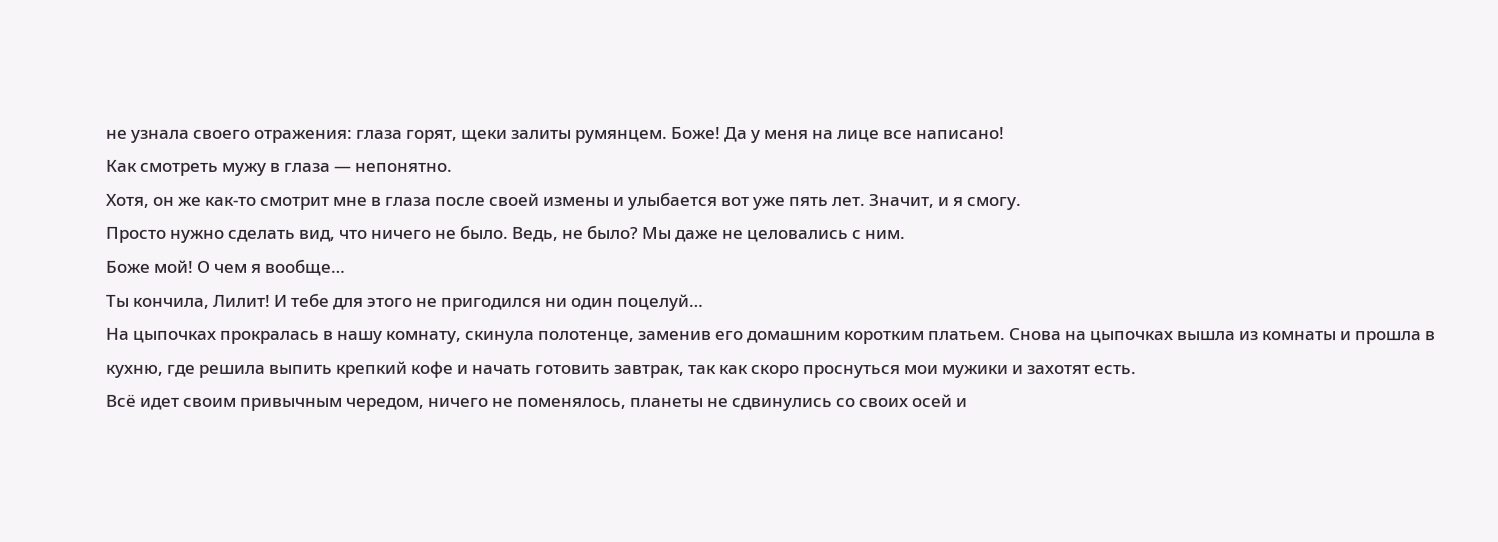не узнала своего отражения: глаза горят, щеки залиты румянцем. Боже! Да у меня на лице все написано!
Как смотреть мужу в глаза — непонятно.
Хотя, он же как-то смотрит мне в глаза после своей измены и улыбается вот уже пять лет. Значит, и я смогу.
Просто нужно сделать вид, что ничего не было. Ведь, не было? Мы даже не целовались с ним.
Боже мой! О чем я вообще…
Ты кончила, Лилит! И тебе для этого не пригодился ни один поцелуй…
На цыпочках прокралась в нашу комнату, скинула полотенце, заменив его домашним коротким платьем. Снова на цыпочках вышла из комнаты и прошла в кухню, где решила выпить крепкий кофе и начать готовить завтрак, так как скоро проснуться мои мужики и захотят есть.
Всё идет своим привычным чередом, ничего не поменялось, планеты не сдвинулись со своих осей и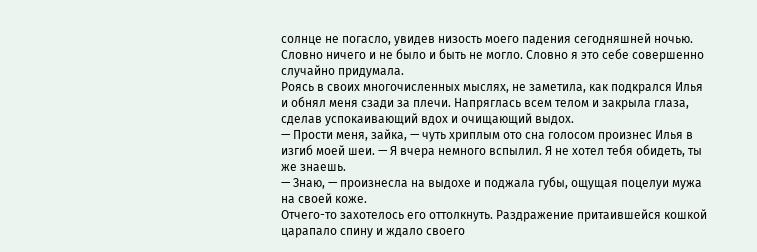солнце не погасло, увидев низость моего падения сегодняшней ночью. Словно ничего и не было и быть не могло. Словно я это себе совершенно случайно придумала.
Роясь в своих многочисленных мыслях, не заметила, как подкрался Илья и обнял меня сзади за плечи. Напряглась всем телом и закрыла глаза, сделав успокаивающий вдох и очищающий выдох.
— Прости меня, зайка, — чуть хриплым ото сна голосом произнес Илья в изгиб моей шеи. — Я вчера немного вспылил. Я не хотел тебя обидеть, ты же знаешь.
— Знаю, — произнесла на выдохе и поджала губы, ощущая поцелуи мужа на своей коже.
Отчего-то захотелось его оттолкнуть. Раздражение притаившейся кошкой царапало спину и ждало своего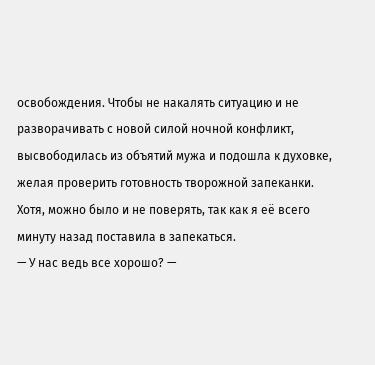освобождения. Чтобы не накалять ситуацию и не разворачивать с новой силой ночной конфликт, высвободилась из объятий мужа и подошла к духовке, желая проверить готовность творожной запеканки. Хотя, можно было и не поверять, так как я её всего минуту назад поставила в запекаться.
— У нас ведь все хорошо? —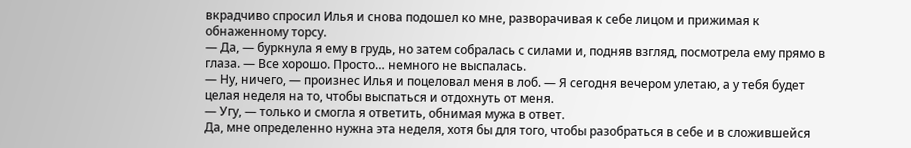вкрадчиво спросил Илья и снова подошел ко мне, разворачивая к себе лицом и прижимая к обнаженному торсу.
— Да, — буркнула я ему в грудь, но затем собралась с силами и, подняв взгляд, посмотрела ему прямо в глаза. — Все хорошо. Просто… немного не выспалась.
— Ну, ничего, — произнес Илья и поцеловал меня в лоб. — Я сегодня вечером улетаю, а у тебя будет целая неделя на то, чтобы выспаться и отдохнуть от меня.
— Угу, — только и смогла я ответить, обнимая мужа в ответ.
Да, мне определенно нужна эта неделя, хотя бы для того, чтобы разобраться в себе и в сложившейся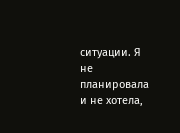ситуации. Я не планировала и не хотела,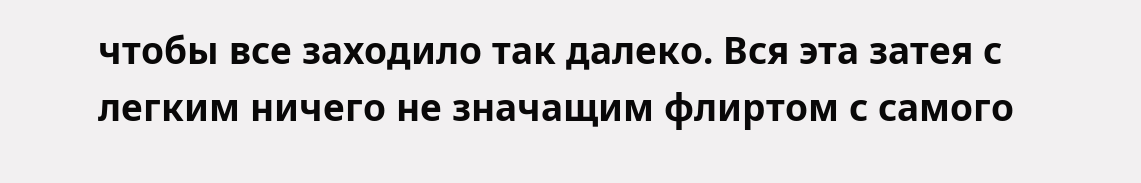чтобы все заходило так далеко. Вся эта затея с легким ничего не значащим флиртом с самого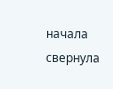начала свернула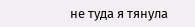не туда я тянула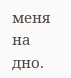меня на дно.